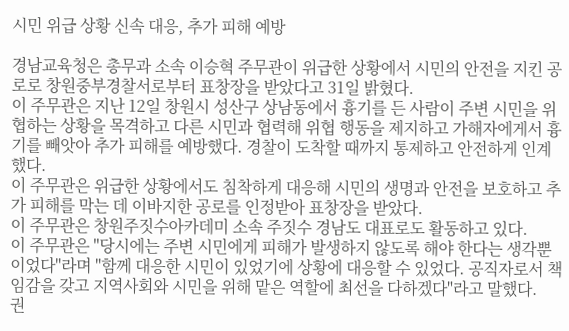시민 위급 상황 신속 대응, 추가 피해 예방

경남교육청은 총무과 소속 이승혁 주무관이 위급한 상황에서 시민의 안전을 지킨 공로로 창원중부경찰서로부터 표창장을 받았다고 31일 밝혔다.
이 주무관은 지난 12일 창원시 성산구 상남동에서 흉기를 든 사람이 주변 시민을 위협하는 상황을 목격하고 다른 시민과 협력해 위협 행동을 제지하고 가해자에게서 흉기를 빼앗아 추가 피해를 예방했다. 경찰이 도착할 때까지 통제하고 안전하게 인계했다.
이 주무관은 위급한 상황에서도 침착하게 대응해 시민의 생명과 안전을 보호하고 추가 피해를 막는 데 이바지한 공로를 인정받아 표창장을 받았다.
이 주무관은 창원주짓수아카데미 소속 주짓수 경남도 대표로도 활동하고 있다.
이 주무관은 "당시에는 주변 시민에게 피해가 발생하지 않도록 해야 한다는 생각뿐이었다"라며 "함께 대응한 시민이 있었기에 상황에 대응할 수 있었다. 공직자로서 책임감을 갖고 지역사회와 시민을 위해 맡은 역할에 최선을 다하겠다"라고 말했다.
권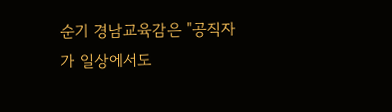순기 경남교육감은 "공직자가 일상에서도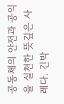공동체의 안전과 공익을 실천한 뜻깊은 사례다. 긴박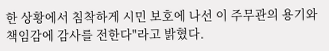한 상황에서 침착하게 시민 보호에 나선 이 주무관의 용기와 책임감에 감사를 전한다"라고 밝혔다.